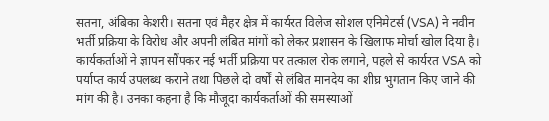सतना, अंबिका केशरी। सतना एवं मैहर क्षेत्र में कार्यरत विलेज सोशल एनिमेटर्स (VSA) ने नवीन भर्ती प्रक्रिया के विरोध और अपनी लंबित मांगों को लेकर प्रशासन के खिलाफ मोर्चा खोल दिया है। कार्यकर्ताओं ने ज्ञापन सौंपकर नई भर्ती प्रक्रिया पर तत्काल रोक लगाने, पहले से कार्यरत VSA को पर्याप्त कार्य उपलब्ध कराने तथा पिछले दो वर्षों से लंबित मानदेय का शीघ्र भुगतान किए जाने की मांग की है। उनका कहना है कि मौजूदा कार्यकर्ताओं की समस्याओं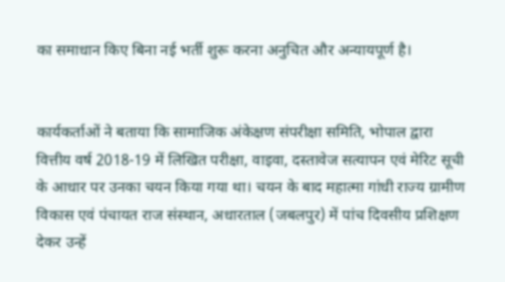का समाधान किए बिना नई भर्ती शुरू करना अनुचित और अन्यायपूर्ण है।


कार्यकर्ताओं ने बताया कि सामाजिक अंकेक्षण संपरीक्षा समिति, भोपाल द्वारा वित्तीय वर्ष 2018-19 में लिखित परीक्षा, वाइवा, दस्तावेज सत्यापन एवं मेरिट सूची के आधार पर उनका चयन किया गया था। चयन के बाद महात्मा गांधी राज्य ग्रामीण विकास एवं पंचायत राज संस्थान, अधारताल (जबलपुर) में पांच दिवसीय प्रशिक्षण देकर उन्हें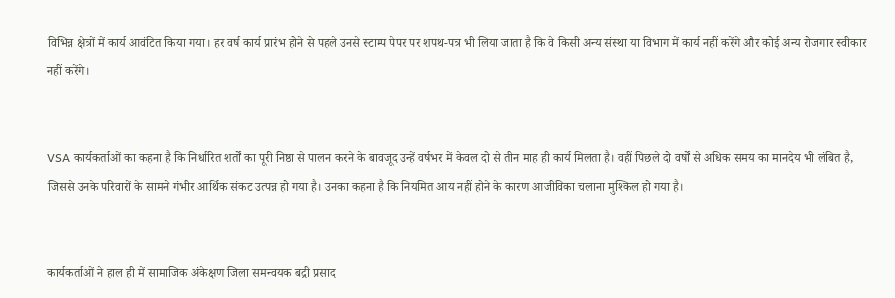विभिन्न क्षेत्रों में कार्य आवंटित किया गया। हर वर्ष कार्य प्रारंभ होने से पहले उनसे स्टाम्प पेपर पर शपथ-पत्र भी लिया जाता है कि वे किसी अन्य संस्था या विभाग में कार्य नहीं करेंगे और कोई अन्य रोजगार स्वीकार नहीं करेंगे।


VSA कार्यकर्ताओं का कहना है कि निर्धारित शर्तों का पूरी निष्ठा से पालन करने के बावजूद उन्हें वर्षभर में केवल दो से तीन माह ही कार्य मिलता है। वहीं पिछले दो वर्षों से अधिक समय का मानदेय भी लंबित है, जिससे उनके परिवारों के सामने गंभीर आर्थिक संकट उत्पन्न हो गया है। उनका कहना है कि नियमित आय नहीं होने के कारण आजीविका चलाना मुश्किल हो गया है।


कार्यकर्ताओं ने हाल ही में सामाजिक अंकेक्षण जिला समन्वयक बद्री प्रसाद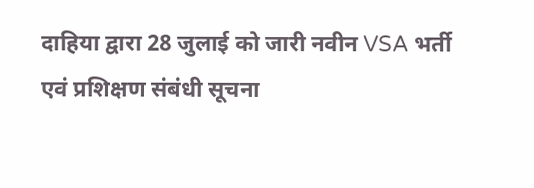दाहिया द्वारा 28 जुलाई को जारी नवीन VSA भर्ती एवं प्रशिक्षण संबंधी सूचना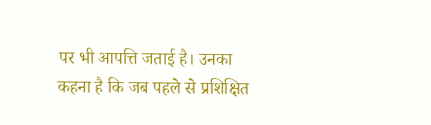पर भी आपत्ति जताई है। उनका कहना है कि जब पहले से प्रशिक्षित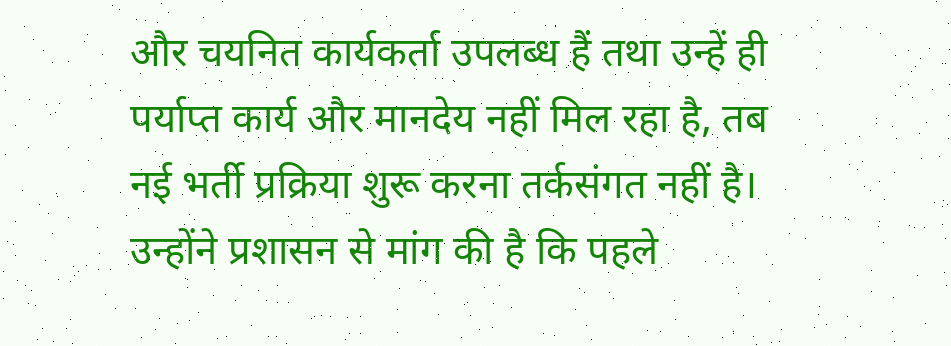और चयनित कार्यकर्ता उपलब्ध हैं तथा उन्हें ही पर्याप्त कार्य और मानदेय नहीं मिल रहा है, तब नई भर्ती प्रक्रिया शुरू करना तर्कसंगत नहीं है। उन्होंने प्रशासन से मांग की है कि पहले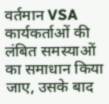वर्तमान VSA कार्यकर्ताओं की लंबित समस्याओं का समाधान किया जाए, उसके बाद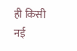ही किसी नई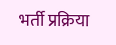भर्ती प्रक्रिया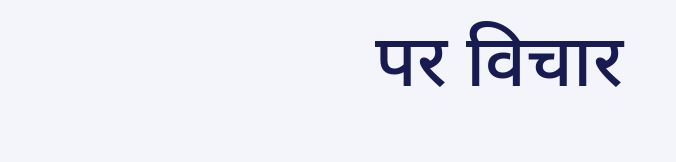पर विचार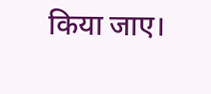किया जाए।